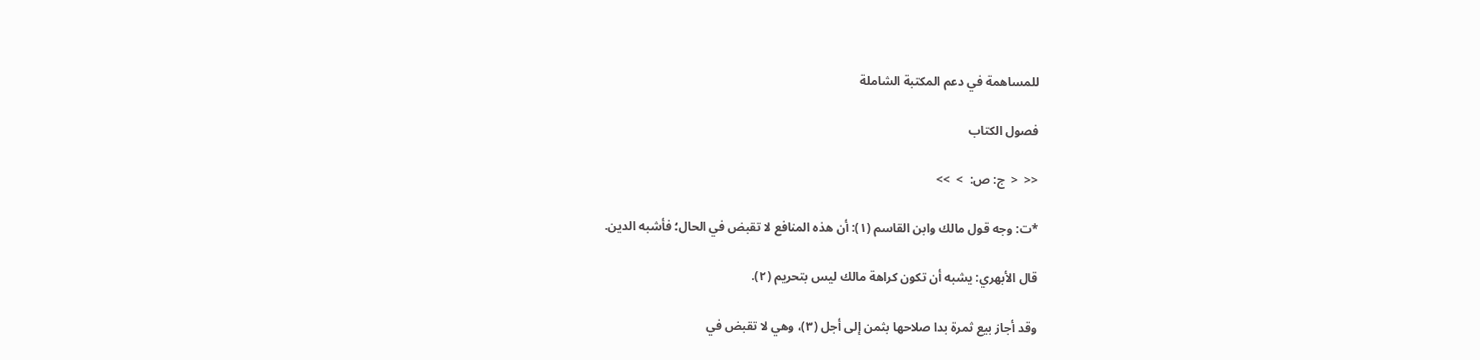للمساهمة في دعم المكتبة الشاملة

فصول الكتاب

<<  <  ج: ص:  >  >>

*ت: وجه قول مالك وابن القاسم (١): أن هذه المنافع لا تقبض في الحال؛ فأشبه الدين.

قال الأبهري: يشبه أن تكون كراهة مالك ليس بتحريم (٢).

وقد أجاز بيع ثمرة بدا صلاحها بثمن إلى أجل (٣)، وهي لا تقبض في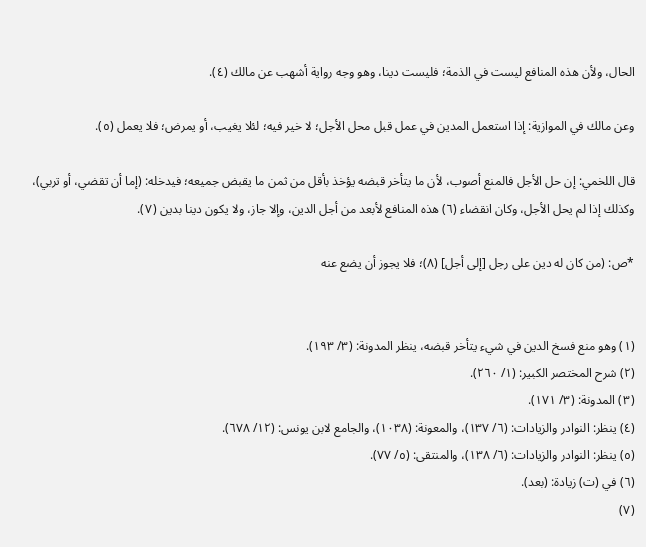الحال، ولأن هذه المنافع ليست في الذمة؛ فليست دينا، وهو وجه رواية أشهب عن مالك (٤).

وعن مالك في الموازية: إذا استعمل المدين في عمل قبل محل الأجل؛ لا خير فيه؛ لئلا يغيب، أو يمرض؛ فلا يعمل (٥).

قال اللخمي: إن حل الأجل فالمنع أصوب، لأن ما يتأخر قبضه يؤخذ بأقل من ثمن ما يقبض جميعه؛ فيدخله: (إما أن تقضي، أو تربي)، وكذلك إذا لم يحل الأجل، وكان انقضاء (٦) هذه المنافع لأبعد من أجل الدين، وإلا جاز، ولا يكون دينا بدين (٧).

*ص: (من كان له دين على رجل [إلى أجل] (٨)؛ فلا يجوز أن يضع عنه


(١) وهو منع فسخ الدين في شيء يتأخر قبضه، ينظر المدونة: (٣/ ١٩٣).
(٢) شرح المختصر الكبير: (١/ ٢٦٠).
(٣) المدونة: (٣/ ١٧١).
(٤) ينظر: النوادر والزيادات: (٦/ ١٣٧)، والمعونة: (١٠٣٨)، والجامع لابن يونس: (١٢/ ٦٧٨).
(٥) ينظر: النوادر والزيادات: (٦/ ١٣٨)، والمنتقى: (٥/ ٧٧).
(٦) في (ت) زيادة: (بعد).
(٧)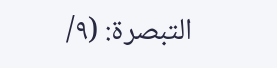التبصرة: (٩/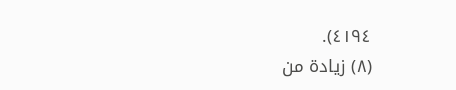٤١٩٤).
(٨) زيادة من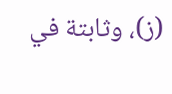(ز)، وثابتة في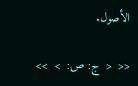الأصول.

<<  <  ج: ص:  >  >>